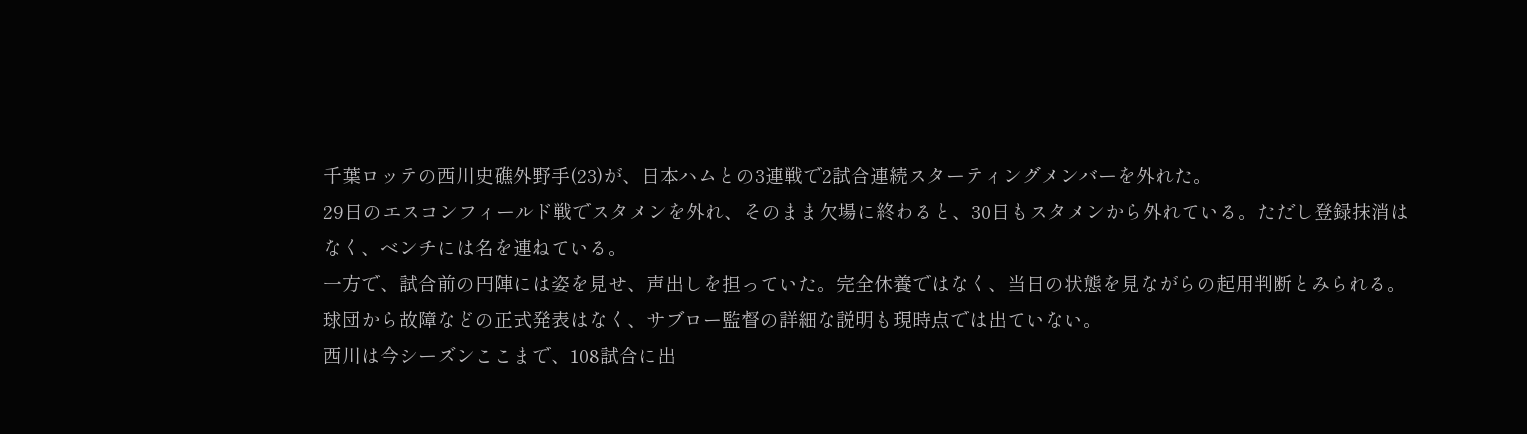千葉ロッテの西川史礁外野手(23)が、日本ハムとの3連戦で2試合連続スターティングメンバーを外れた。
29日のエスコンフィールド戦でスタメンを外れ、そのまま欠場に終わると、30日もスタメンから外れている。ただし登録抹消はなく、ベンチには名を連ねている。
一方で、試合前の円陣には姿を見せ、声出しを担っていた。完全休養ではなく、当日の状態を見ながらの起用判断とみられる。
球団から故障などの正式発表はなく、サブロー監督の詳細な説明も現時点では出ていない。
西川は今シーズンここまで、108試合に出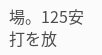場。125安打を放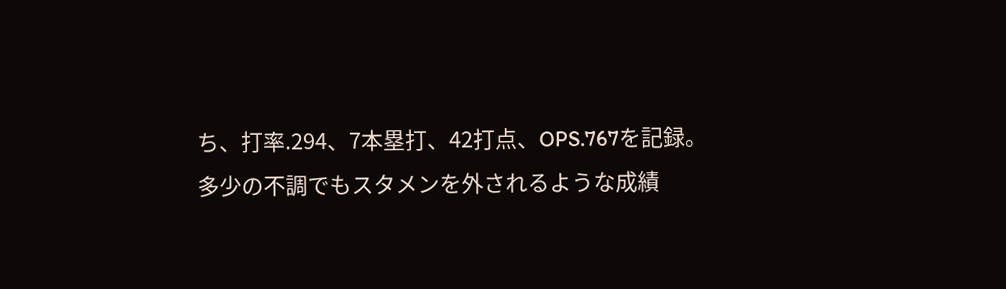ち、打率.294、7本塁打、42打点、OPS.767を記録。
多少の不調でもスタメンを外されるような成績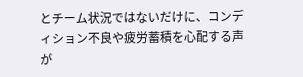とチーム状況ではないだけに、コンディション不良や疲労蓄積を心配する声が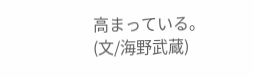高まっている。
(文/海野武蔵)